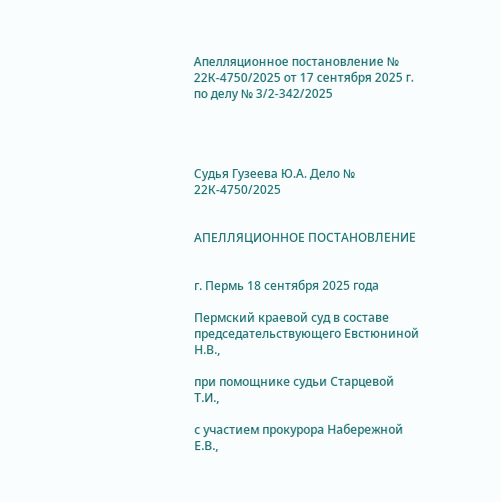Апелляционное постановление № 22К-4750/2025 от 17 сентября 2025 г. по делу № 3/2-342/2025




Судья Гузеева Ю.А. Дело № 22К-4750/2025


АПЕЛЛЯЦИОННОЕ ПОСТАНОВЛЕНИЕ


г. Пермь 18 сентября 2025 года

Пермский краевой суд в составе председательствующего Евстюниной Н.В.,

при помощнике судьи Старцевой Т.И.,

с участием прокурора Набережной Е.В.,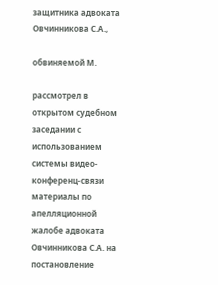защитника адвоката Овчинникова С.А.,

обвиняемой М.

рассмотрел в открытом судебном заседании с использованием системы видео-конференц-связи материалы по апелляционной жалобе адвоката Овчинникова С.А. на постановление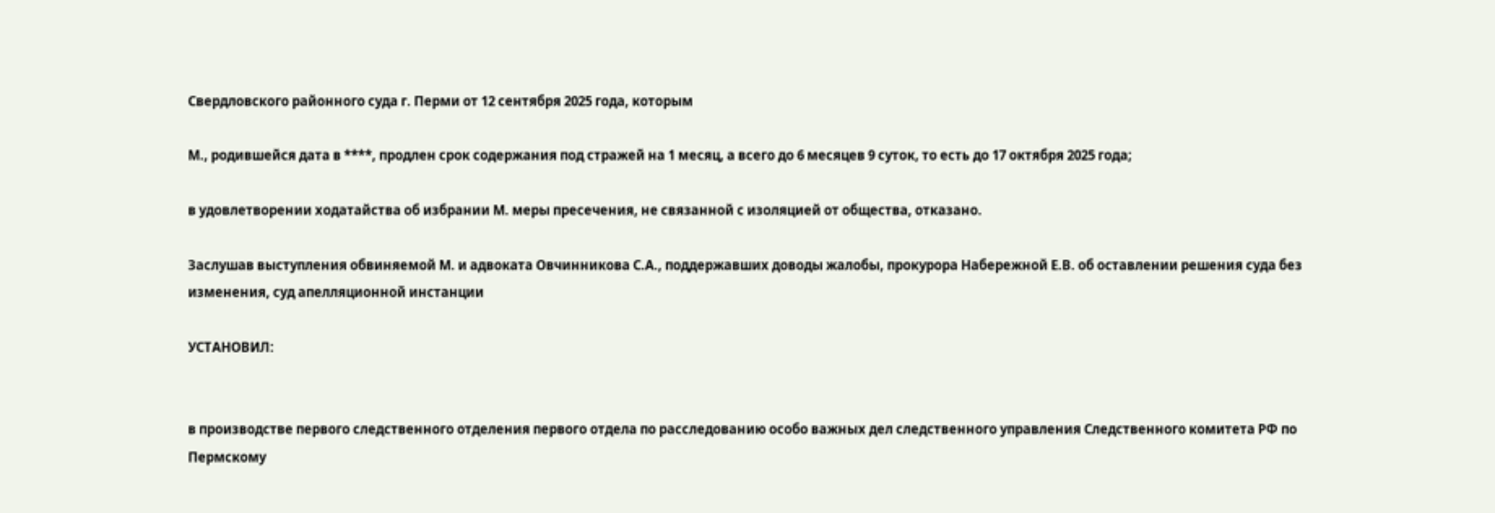Свердловского районного суда г. Перми от 12 сентября 2025 года, которым

М., родившейся дата в ****, продлен срок содержания под стражей на 1 месяц, а всего до 6 месяцев 9 суток, то есть до 17 октября 2025 года;

в удовлетворении ходатайства об избрании М. меры пресечения, не связанной с изоляцией от общества, отказано.

Заслушав выступления обвиняемой М. и адвоката Овчинникова С.А., поддержавших доводы жалобы, прокурора Набережной Е.В. об оставлении решения суда без изменения, суд апелляционной инстанции

УСТАНОВИЛ:


в производстве первого следственного отделения первого отдела по расследованию особо важных дел следственного управления Следственного комитета РФ по Пермскому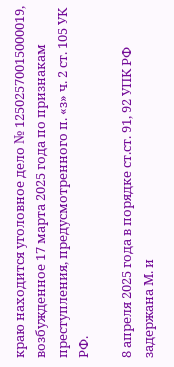краю находится уголовное дело № 12502570015000019, возбужденное 17 марта 2025 года по признакам преступления, предусмотренного п. «з» ч. 2 ст. 105 УК РФ.

8 апреля 2025 года в порядке ст.ст. 91, 92 УПК РФ задержана М. и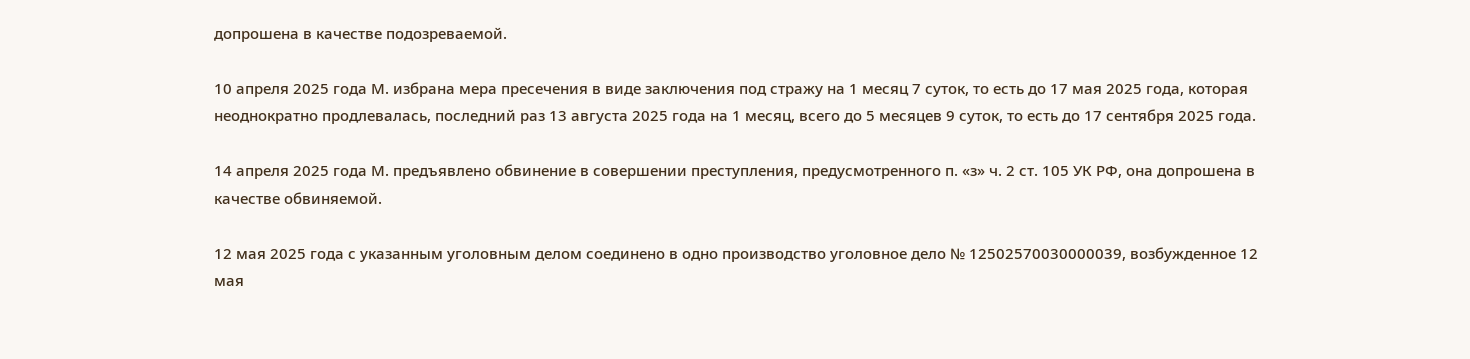допрошена в качестве подозреваемой.

10 апреля 2025 года М. избрана мера пресечения в виде заключения под стражу на 1 месяц 7 суток, то есть до 17 мая 2025 года, которая неоднократно продлевалась, последний раз 13 августа 2025 года на 1 месяц, всего до 5 месяцев 9 суток, то есть до 17 сентября 2025 года.

14 апреля 2025 года М. предъявлено обвинение в совершении преступления, предусмотренного п. «з» ч. 2 ст. 105 УК РФ, она допрошена в качестве обвиняемой.

12 мая 2025 года с указанным уголовным делом соединено в одно производство уголовное дело № 12502570030000039, возбужденное 12 мая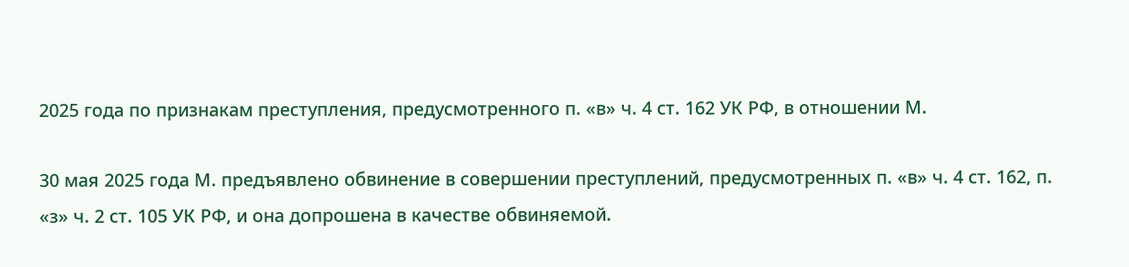2025 года по признакам преступления, предусмотренного п. «в» ч. 4 ст. 162 УК РФ, в отношении М.

30 мая 2025 года М. предъявлено обвинение в совершении преступлений, предусмотренных п. «в» ч. 4 ст. 162, п. «з» ч. 2 ст. 105 УК РФ, и она допрошена в качестве обвиняемой.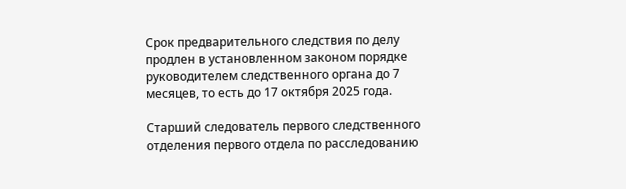Срок предварительного следствия по делу продлен в установленном законом порядке руководителем следственного органа до 7 месяцев, то есть до 17 октября 2025 года.

Старший следователь первого следственного отделения первого отдела по расследованию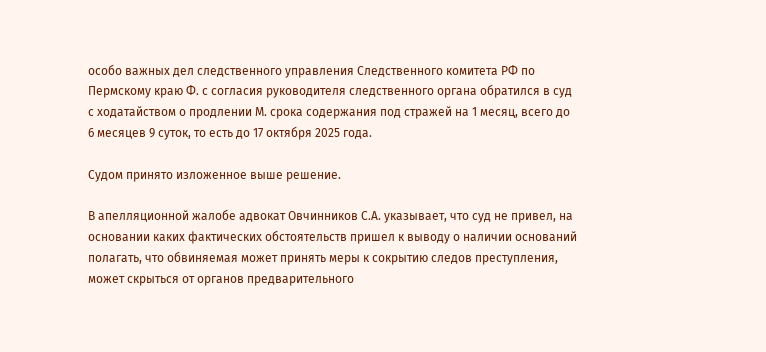особо важных дел следственного управления Следственного комитета РФ по Пермскому краю Ф. с согласия руководителя следственного органа обратился в суд с ходатайством о продлении М. срока содержания под стражей на 1 месяц, всего до 6 месяцев 9 суток, то есть до 17 октября 2025 года.

Судом принято изложенное выше решение.

В апелляционной жалобе адвокат Овчинников С.А. указывает, что суд не привел, на основании каких фактических обстоятельств пришел к выводу о наличии оснований полагать, что обвиняемая может принять меры к сокрытию следов преступления, может скрыться от органов предварительного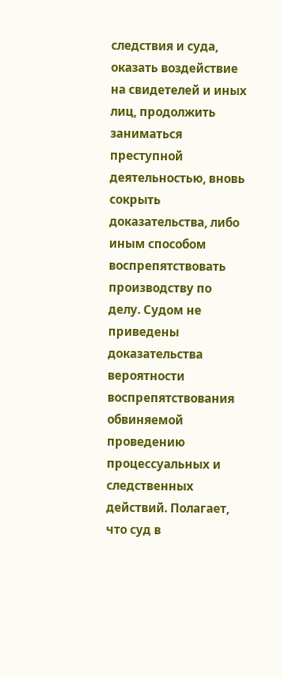следствия и суда, оказать воздействие на свидетелей и иных лиц, продолжить заниматься преступной деятельностью, вновь сокрыть доказательства, либо иным способом воспрепятствовать производству по делу. Судом не приведены доказательства вероятности воспрепятствования обвиняемой проведению процессуальных и следственных действий. Полагает, что суд в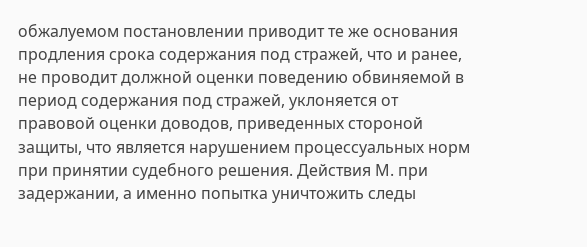обжалуемом постановлении приводит те же основания продления срока содержания под стражей, что и ранее, не проводит должной оценки поведению обвиняемой в период содержания под стражей, уклоняется от правовой оценки доводов, приведенных стороной защиты, что является нарушением процессуальных норм при принятии судебного решения. Действия М. при задержании, а именно попытка уничтожить следы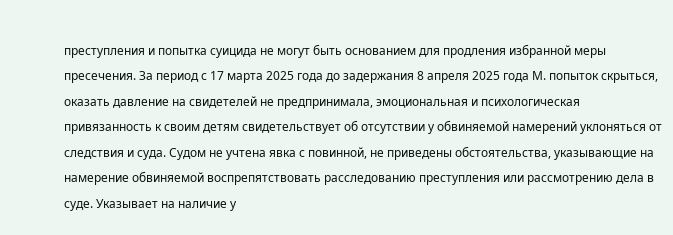преступления и попытка суицида не могут быть основанием для продления избранной меры пресечения. За период с 17 марта 2025 года до задержания 8 апреля 2025 года М. попыток скрыться, оказать давление на свидетелей не предпринимала, эмоциональная и психологическая привязанность к своим детям свидетельствует об отсутствии у обвиняемой намерений уклоняться от следствия и суда. Судом не учтена явка с повинной, не приведены обстоятельства, указывающие на намерение обвиняемой воспрепятствовать расследованию преступления или рассмотрению дела в суде. Указывает на наличие у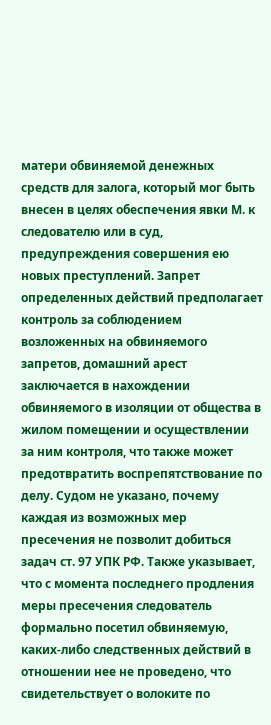матери обвиняемой денежных средств для залога, который мог быть внесен в целях обеспечения явки М. к следователю или в суд, предупреждения совершения ею новых преступлений. Запрет определенных действий предполагает контроль за соблюдением возложенных на обвиняемого запретов, домашний арест заключается в нахождении обвиняемого в изоляции от общества в жилом помещении и осуществлении за ним контроля, что также может предотвратить воспрепятствование по делу. Судом не указано, почему каждая из возможных мер пресечения не позволит добиться задач ст. 97 УПК РФ. Также указывает, что с момента последнего продления меры пресечения следователь формально посетил обвиняемую, каких-либо следственных действий в отношении нее не проведено, что свидетельствует о волоките по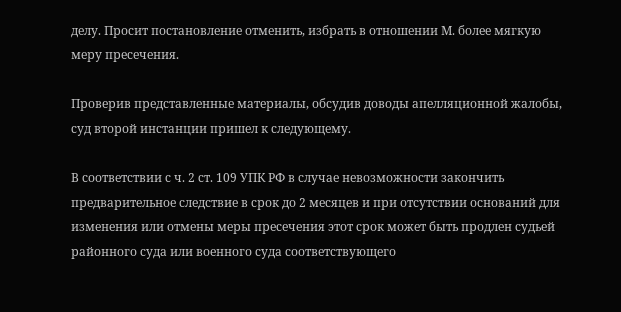делу. Просит постановление отменить, избрать в отношении М. более мягкую меру пресечения.

Проверив представленные материалы, обсудив доводы апелляционной жалобы, суд второй инстанции пришел к следующему.

В соответствии с ч. 2 ст. 109 УПК РФ в случае невозможности закончить предварительное следствие в срок до 2 месяцев и при отсутствии оснований для изменения или отмены меры пресечения этот срок может быть продлен судьей районного суда или военного суда соответствующего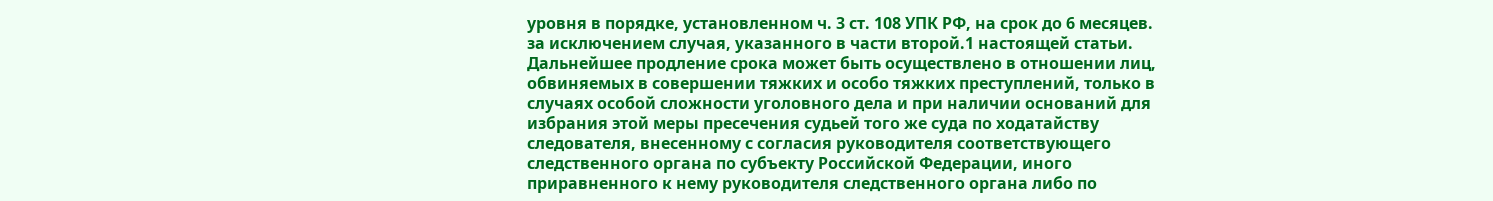уровня в порядке, установленном ч. 3 ст. 108 УПК РФ, на срок до 6 месяцев. за исключением случая, указанного в части второй.1 настоящей статьи. Дальнейшее продление срока может быть осуществлено в отношении лиц, обвиняемых в совершении тяжких и особо тяжких преступлений, только в случаях особой сложности уголовного дела и при наличии оснований для избрания этой меры пресечения судьей того же суда по ходатайству следователя, внесенному с согласия руководителя соответствующего следственного органа по субъекту Российской Федерации, иного приравненного к нему руководителя следственного органа либо по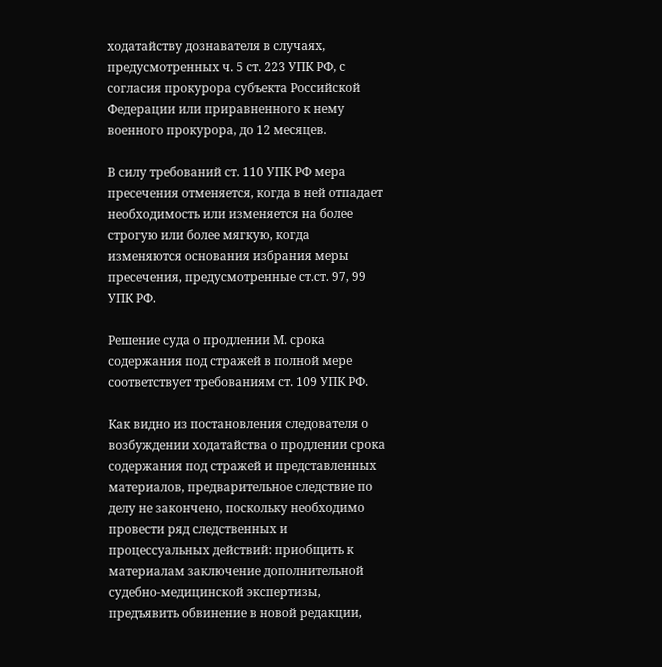ходатайству дознавателя в случаях, предусмотренных ч. 5 ст. 223 УПК РФ, с согласия прокурора субъекта Российской Федерации или приравненного к нему военного прокурора, до 12 месяцев.

В силу требований ст. 110 УПК РФ мера пресечения отменяется, когда в ней отпадает необходимость или изменяется на более строгую или более мягкую, когда изменяются основания избрания меры пресечения, предусмотренные ст.ст. 97, 99 УПК РФ.

Решение суда о продлении М. срока содержания под стражей в полной мере соответствует требованиям ст. 109 УПК РФ.

Как видно из постановления следователя о возбуждении ходатайства о продлении срока содержания под стражей и представленных материалов, предварительное следствие по делу не закончено, поскольку необходимо провести ряд следственных и процессуальных действий: приобщить к материалам заключение дополнительной судебно-медицинской экспертизы, предъявить обвинение в новой редакции,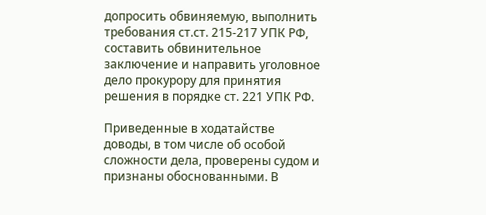допросить обвиняемую, выполнить требования ст.ст. 215-217 УПК РФ, составить обвинительное заключение и направить уголовное дело прокурору для принятия решения в порядке ст. 221 УПК РФ.

Приведенные в ходатайстве доводы, в том числе об особой сложности дела, проверены судом и признаны обоснованными. В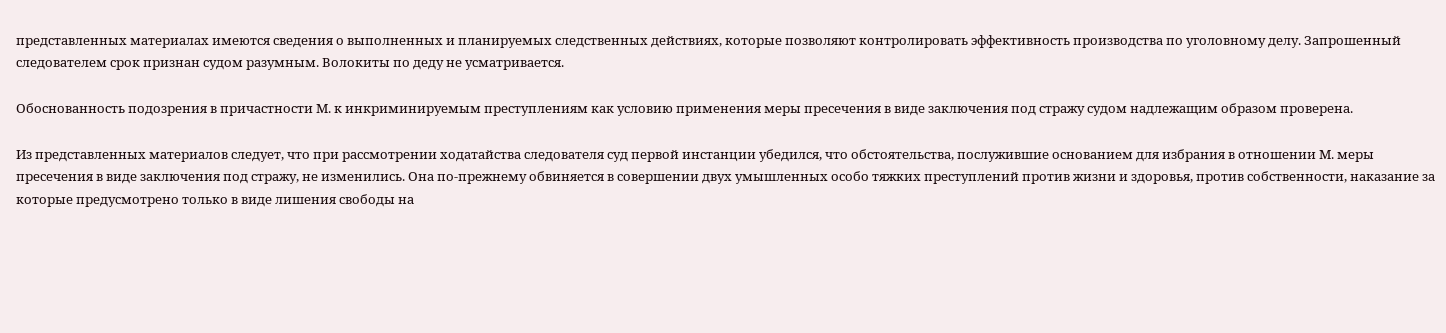представленных материалах имеются сведения о выполненных и планируемых следственных действиях, которые позволяют контролировать эффективность производства по уголовному делу. Запрошенный следователем срок признан судом разумным. Волокиты по деду не усматривается.

Обоснованность подозрения в причастности М. к инкриминируемым преступлениям как условию применения меры пресечения в виде заключения под стражу судом надлежащим образом проверена.

Из представленных материалов следует, что при рассмотрении ходатайства следователя суд первой инстанции убедился, что обстоятельства, послужившие основанием для избрания в отношении М. меры пресечения в виде заключения под стражу, не изменились. Она по-прежнему обвиняется в совершении двух умышленных особо тяжких преступлений против жизни и здоровья, против собственности, наказание за которые предусмотрено только в виде лишения свободы на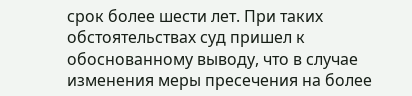срок более шести лет. При таких обстоятельствах суд пришел к обоснованному выводу, что в случае изменения меры пресечения на более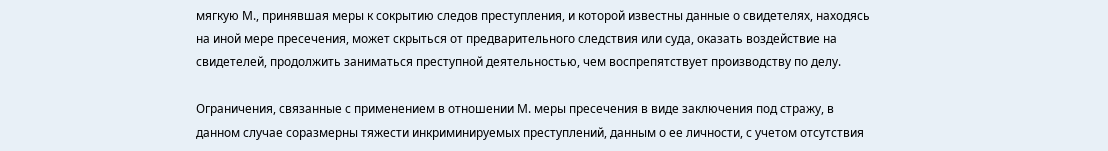мягкую М., принявшая меры к сокрытию следов преступления, и которой известны данные о свидетелях, находясь на иной мере пресечения, может скрыться от предварительного следствия или суда, оказать воздействие на свидетелей, продолжить заниматься преступной деятельностью, чем воспрепятствует производству по делу.

Ограничения, связанные с применением в отношении М. меры пресечения в виде заключения под стражу, в данном случае соразмерны тяжести инкриминируемых преступлений, данным о ее личности, с учетом отсутствия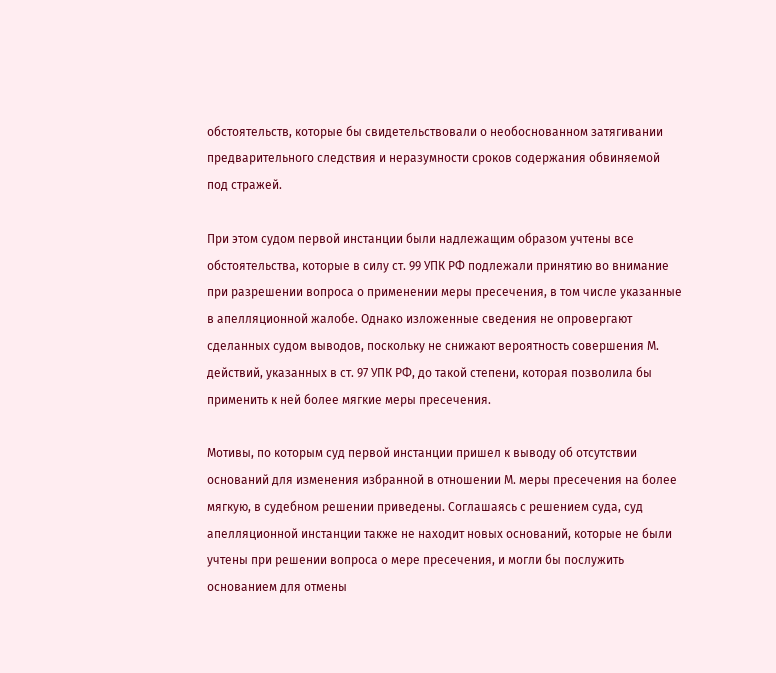обстоятельств, которые бы свидетельствовали о необоснованном затягивании предварительного следствия и неразумности сроков содержания обвиняемой под стражей.

При этом судом первой инстанции были надлежащим образом учтены все обстоятельства, которые в силу ст. 99 УПК РФ подлежали принятию во внимание при разрешении вопроса о применении меры пресечения, в том числе указанные в апелляционной жалобе. Однако изложенные сведения не опровергают сделанных судом выводов, поскольку не снижают вероятность совершения М. действий, указанных в ст. 97 УПК РФ, до такой степени, которая позволила бы применить к ней более мягкие меры пресечения.

Мотивы, по которым суд первой инстанции пришел к выводу об отсутствии оснований для изменения избранной в отношении М. меры пресечения на более мягкую, в судебном решении приведены. Соглашаясь с решением суда, суд апелляционной инстанции также не находит новых оснований, которые не были учтены при решении вопроса о мере пресечения, и могли бы послужить основанием для отмены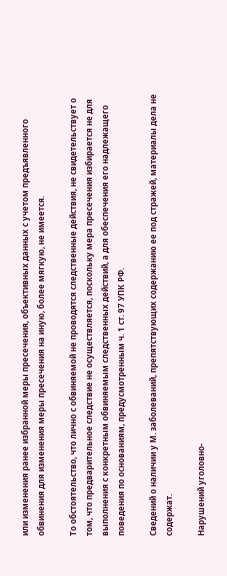или изменения ранее избранной меры пресечения, объективных данных с учетом предъявленного обвинения для изменения меры пресечения на иную, более мягкую, не имеется.

То обстоятельство, что лично с обвиняемой не проводятся следственные действия, не свидетельствует о том, что предварительное следствие не осуществляется, поскольку мера пресечения избирается не для выполнения с конкретным обвиняемым следственных действий, а для обеспечения его надлежащего поведения по основаниям, предусмотренным ч. 1 ст. 97 УПК РФ.

Сведений о наличии у М. заболеваний, препятствующих содержанию ее под стражей, материалы дела не содержат.

Нарушений уголовно-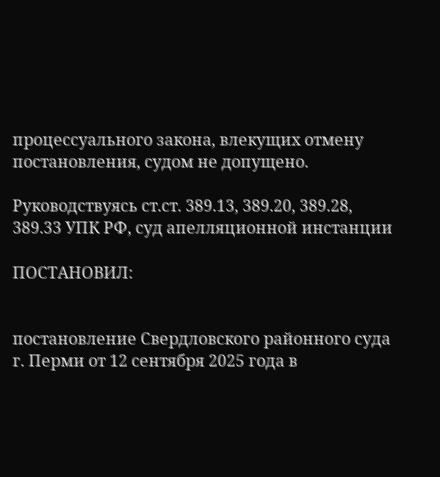процессуального закона, влекущих отмену постановления, судом не допущено.

Руководствуясь ст.ст. 389.13, 389.20, 389.28, 389.33 УПК РФ, суд апелляционной инстанции

ПОСТАНОВИЛ:


постановление Свердловского районного суда г. Перми от 12 сентября 2025 года в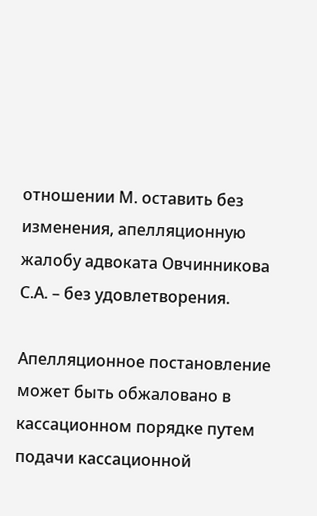отношении М. оставить без изменения, апелляционную жалобу адвоката Овчинникова С.А. – без удовлетворения.

Апелляционное постановление может быть обжаловано в кассационном порядке путем подачи кассационной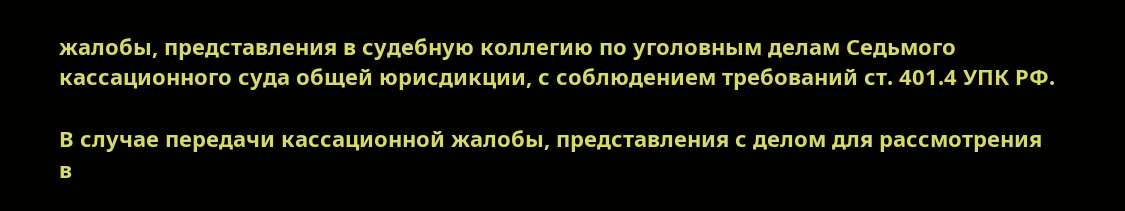жалобы, представления в судебную коллегию по уголовным делам Седьмого кассационного суда общей юрисдикции, с соблюдением требований ст. 401.4 УПК РФ.

В случае передачи кассационной жалобы, представления с делом для рассмотрения в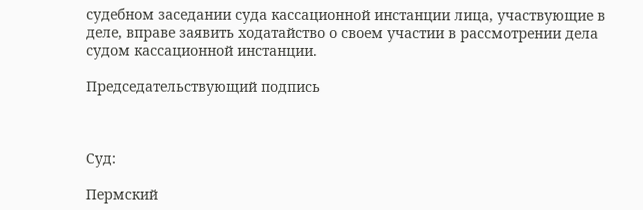судебном заседании суда кассационной инстанции лица, участвующие в деле, вправе заявить ходатайство о своем участии в рассмотрении дела судом кассационной инстанции.

Председательствующий подпись



Суд:

Пермский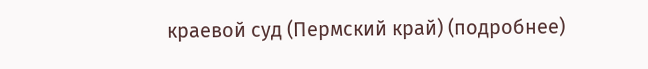краевой суд (Пермский край) (подробнее)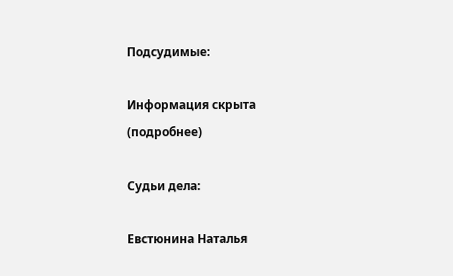Подсудимые:

Информация скрыта (подробнее)

Судьи дела:

Евстюнина Наталья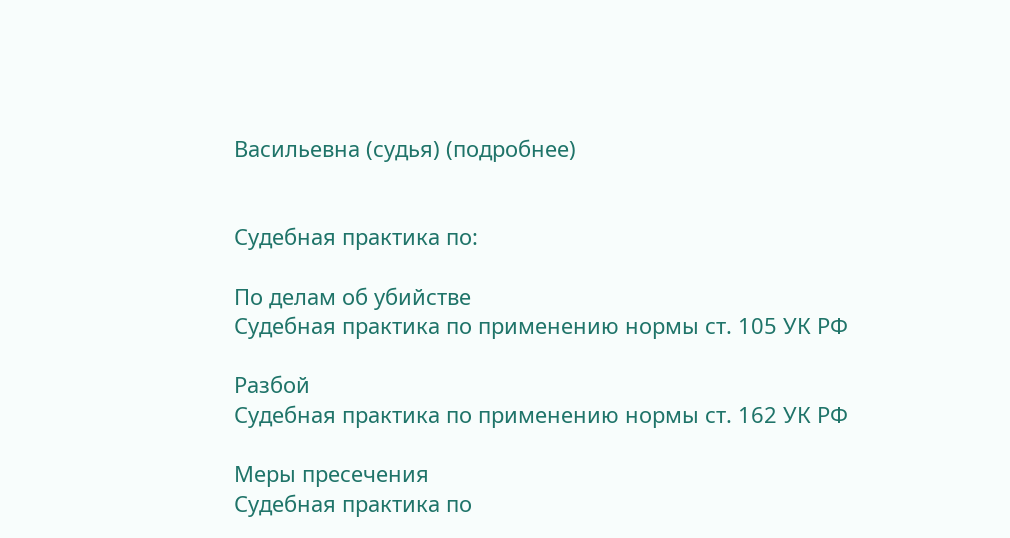Васильевна (судья) (подробнее)


Судебная практика по:

По делам об убийстве
Судебная практика по применению нормы ст. 105 УК РФ

Разбой
Судебная практика по применению нормы ст. 162 УК РФ

Меры пресечения
Судебная практика по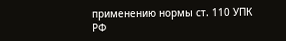применению нормы ст. 110 УПК РФ